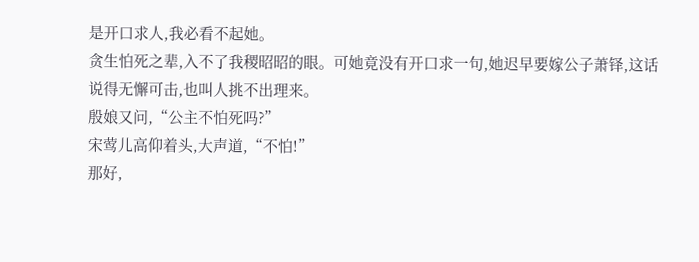是开口求人,我必看不起她。
贪生怕死之辈,入不了我稷昭昭的眼。可她竟没有开口求一句,她迟早要嫁公子萧铎,这话说得无懈可击,也叫人挑不出理来。
殷娘又问,“公主不怕死吗?”
宋莺儿高仰着头,大声道,“不怕!”
那好,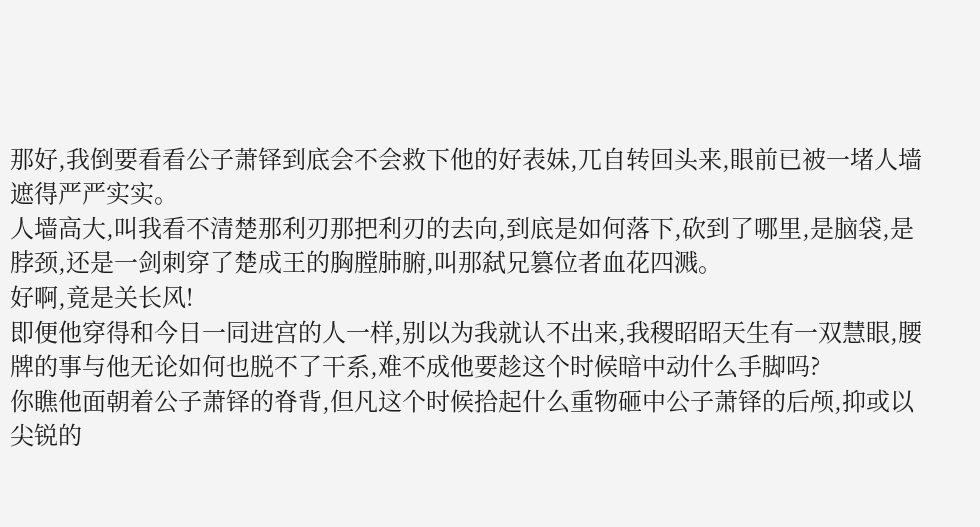那好,我倒要看看公子萧铎到底会不会救下他的好表妹,兀自转回头来,眼前已被一堵人墙遮得严严实实。
人墙高大,叫我看不清楚那利刃那把利刃的去向,到底是如何落下,砍到了哪里,是脑袋,是脖颈,还是一剑刺穿了楚成王的胸膛肺腑,叫那弑兄篡位者血花四溅。
好啊,竟是关长风!
即便他穿得和今日一同进宫的人一样,别以为我就认不出来,我稷昭昭天生有一双慧眼,腰牌的事与他无论如何也脱不了干系,难不成他要趁这个时候暗中动什么手脚吗?
你瞧他面朝着公子萧铎的脊背,但凡这个时候拾起什么重物砸中公子萧铎的后颅,抑或以尖锐的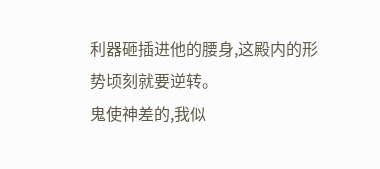利器砸插进他的腰身,这殿内的形势顷刻就要逆转。
鬼使神差的,我似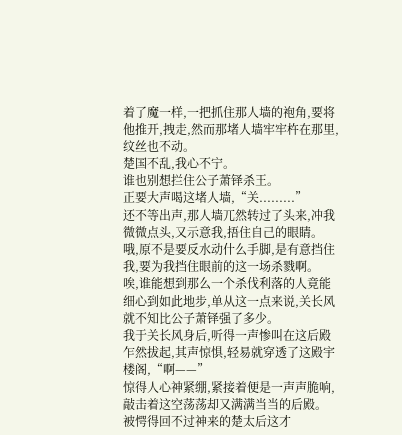着了魔一样,一把抓住那人墙的袍角,要将他推开,拽走,然而那堵人墙牢牢杵在那里,纹丝也不动。
楚国不乱,我心不宁。
谁也别想拦住公子萧铎杀王。
正要大声喝这堵人墙,“关.........”
还不等出声,那人墙兀然转过了头来,冲我微微点头,又示意我,捂住自己的眼睛。
哦,原不是要反水动什么手脚,是有意挡住我,要为我挡住眼前的这一场杀戮啊。
唉,谁能想到那么一个杀伐利落的人竟能细心到如此地步,单从这一点来说,关长风就不知比公子萧铎强了多少。
我于关长风身后,听得一声惨叫在这后殿乍然拔起,其声惊惧,轻易就穿透了这殿宇楼阁,“啊——”
惊得人心神紧绷,紧接着便是一声声脆响,敲击着这空荡荡却又满满当当的后殿。
被愕得回不过神来的楚太后这才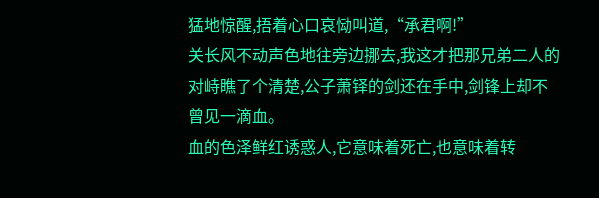猛地惊醒,捂着心口哀恸叫道,“承君啊!”
关长风不动声色地往旁边挪去,我这才把那兄弟二人的对峙瞧了个清楚,公子萧铎的剑还在手中,剑锋上却不曾见一滴血。
血的色泽鲜红诱惑人,它意味着死亡,也意味着转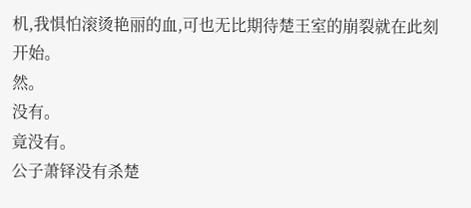机,我惧怕滚烫艳丽的血,可也无比期待楚王室的崩裂就在此刻开始。
然。
没有。
竟没有。
公子萧铎没有杀楚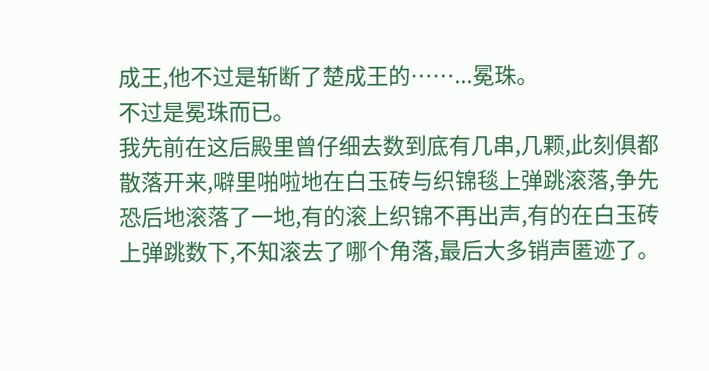成王,他不过是斩断了楚成王的……...冕珠。
不过是冕珠而已。
我先前在这后殿里曾仔细去数到底有几串,几颗,此刻俱都散落开来,噼里啪啦地在白玉砖与织锦毯上弹跳滚落,争先恐后地滚落了一地,有的滚上织锦不再出声,有的在白玉砖上弹跳数下,不知滚去了哪个角落,最后大多销声匿迹了。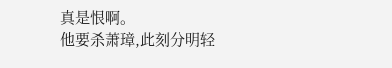真是恨啊。
他要杀萧璋,此刻分明轻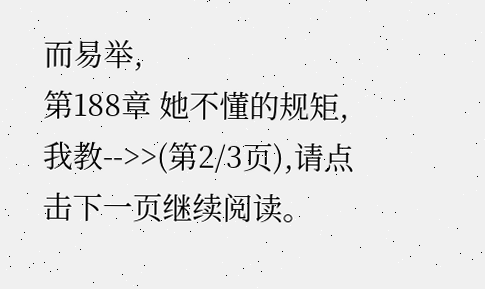而易举,
第188章 她不懂的规矩,我教-->>(第2/3页),请点击下一页继续阅读。